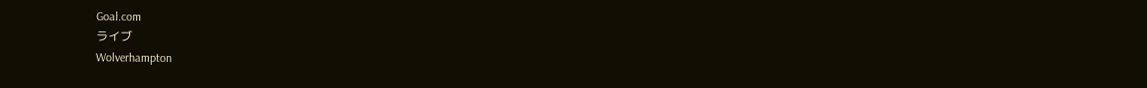Goal.com
ライブ
Wolverhampton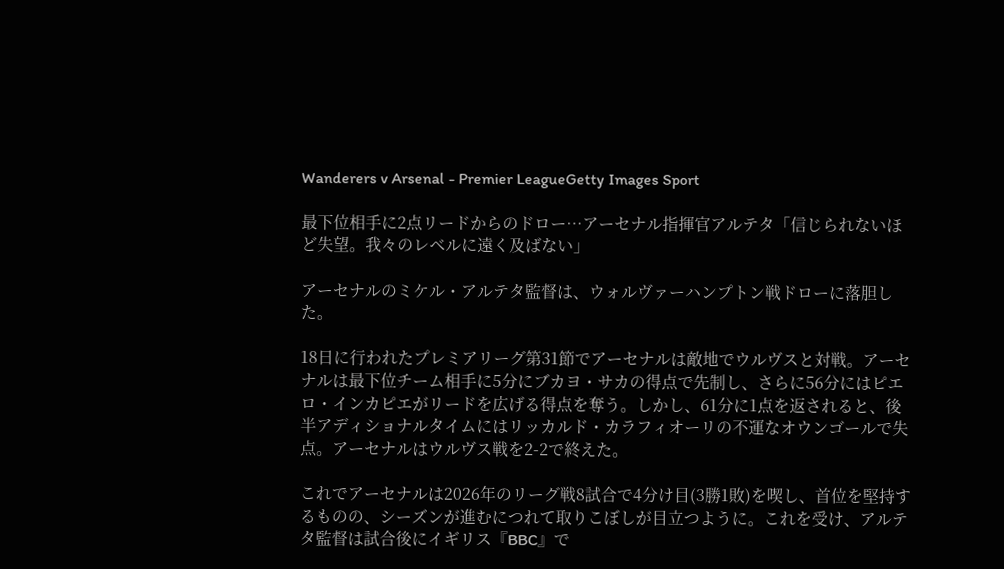Wanderers v Arsenal - Premier LeagueGetty Images Sport

最下位相手に2点リードからのドロー…アーセナル指揮官アルテタ「信じられないほど失望。我々のレベルに遠く及ばない」

アーセナルのミケル・アルテタ監督は、ウォルヴァーハンプトン戦ドローに落胆した。

18日に行われたプレミアリーグ第31節でアーセナルは敵地でウルヴスと対戦。アーセナルは最下位チーム相手に5分にブカヨ・サカの得点で先制し、さらに56分にはピエロ・インカピエがリードを広げる得点を奪う。しかし、61分に1点を返されると、後半アディショナルタイムにはリッカルド・カラフィオーリの不運なオウンゴールで失点。アーセナルはウルヴス戦を2-2で終えた。

これでアーセナルは2026年のリーグ戦8試合で4分け目(3勝1敗)を喫し、首位を堅持するものの、シーズンが進むにつれて取りこぼしが目立つように。これを受け、アルテタ監督は試合後にイギリス『BBC』で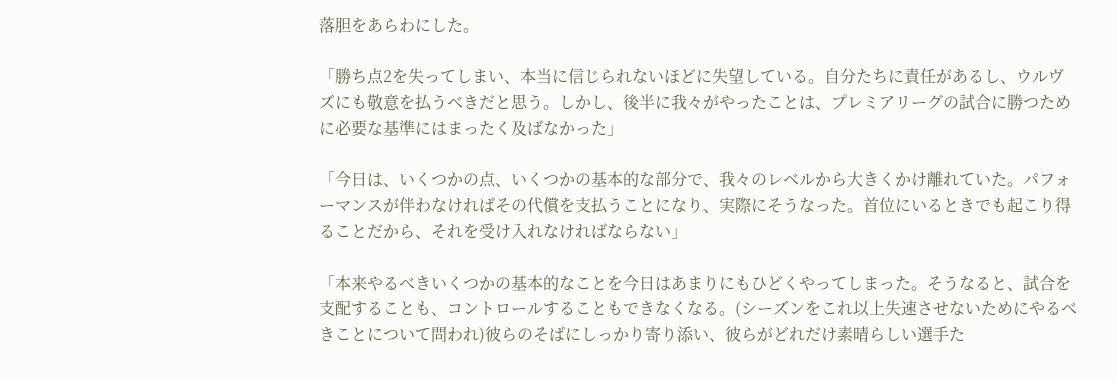落胆をあらわにした。

「勝ち点2を失ってしまい、本当に信じられないほどに失望している。自分たちに責任があるし、ウルヴズにも敬意を払うべきだと思う。しかし、後半に我々がやったことは、プレミアリーグの試合に勝つために必要な基準にはまったく及ばなかった」

「今日は、いくつかの点、いくつかの基本的な部分で、我々のレベルから大きくかけ離れていた。パフォーマンスが伴わなければその代償を支払うことになり、実際にそうなった。首位にいるときでも起こり得ることだから、それを受け入れなければならない」

「本来やるべきいくつかの基本的なことを今日はあまりにもひどくやってしまった。そうなると、試合を支配することも、コントロールすることもできなくなる。(シーズンをこれ以上失速させないためにやるべきことについて問われ)彼らのそばにしっかり寄り添い、彼らがどれだけ素晴らしい選手た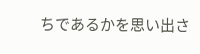ちであるかを思い出さ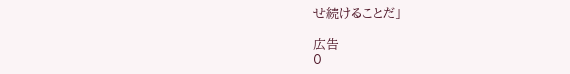せ続けることだ」

広告
0